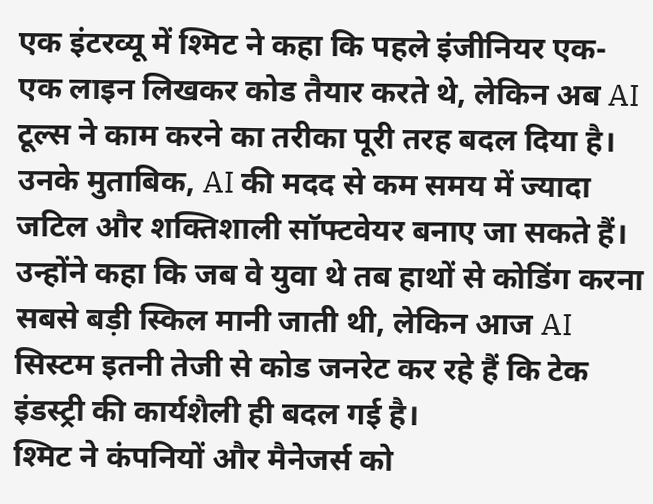एक इंटरव्यू में श्मिट ने कहा कि पहले इंजीनियर एक-एक लाइन लिखकर कोड तैयार करते थे, लेकिन अब AI टूल्स ने काम करने का तरीका पूरी तरह बदल दिया है। उनके मुताबिक, AI की मदद से कम समय में ज्यादा जटिल और शक्तिशाली सॉफ्टवेयर बनाए जा सकते हैं।
उन्होंने कहा कि जब वे युवा थे तब हाथों से कोडिंग करना सबसे बड़ी स्किल मानी जाती थी, लेकिन आज AI सिस्टम इतनी तेजी से कोड जनरेट कर रहे हैं कि टेक इंडस्ट्री की कार्यशैली ही बदल गई है।
श्मिट ने कंपनियों और मैनेजर्स को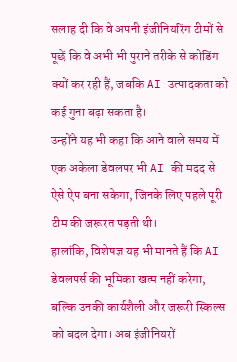सलाह दी कि वे अपनी इंजीनियरिंग टीमों से पूछें कि वे अभी भी पुराने तरीके से कोडिंग क्यों कर रही हैं, जबकि AI उत्पादकता को कई गुना बढ़ा सकता है।
उन्होंने यह भी कहा कि आने वाले समय में एक अकेला डेवलपर भी AI की मदद से ऐसे ऐप बना सकेगा, जिनके लिए पहले पूरी टीम की जरूरत पड़ती थी।
हालांकि, विशेषज्ञ यह भी मानते हैं कि AI डेवलपर्स की भूमिका खत्म नहीं करेगा, बल्कि उनकी कार्यशैली और जरूरी स्किल्स को बदल देगा। अब इंजीनियरों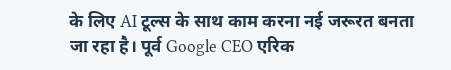के लिए AI टूल्स के साथ काम करना नई जरूरत बनता जा रहा है। पूर्व Google CEO एरिक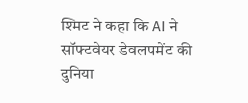श्मिट ने कहा कि AI ने सॉफ्टवेयर डेवलपमेंट की दुनिया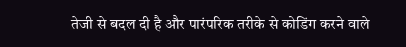तेजी से बदल दी है और पारंपरिक तरीके से कोडिंग करने वाले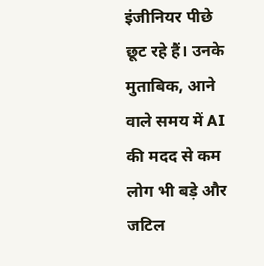इंजीनियर पीछे छूट रहे हैं। उनके मुताबिक, आने वाले समय में AI की मदद से कम लोग भी बड़े और जटिल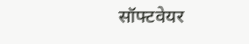सॉफ्टवेयर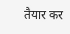तैयार कर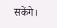सकेंगे।